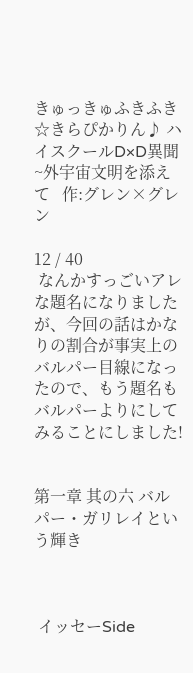きゅっきゅふきふき☆きらぴかりん♪ ハイスクールD×D異聞~外宇宙文明を添えて   作:グレン×グレン

12 / 40
 なんかすっごいアレな題名になりましたが、今回の話はかなりの割合が事実上のバルパー目線になったので、もう題名もバルパーよりにしてみることにしました!


第一章 其の六 バルパー・ガリレイという輝き



 イッセーSide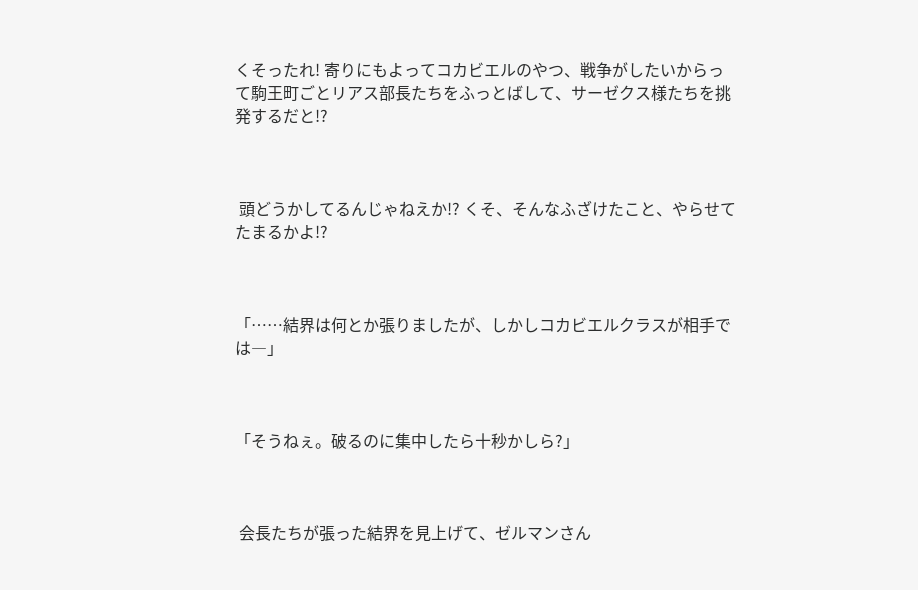くそったれ! 寄りにもよってコカビエルのやつ、戦争がしたいからって駒王町ごとリアス部長たちをふっとばして、サーゼクス様たちを挑発するだと!?



 頭どうかしてるんじゃねえか!? くそ、そんなふざけたこと、やらせてたまるかよ!?



「……結界は何とか張りましたが、しかしコカビエルクラスが相手では―」



「そうねぇ。破るのに集中したら十秒かしら?」



 会長たちが張った結界を見上げて、ゼルマンさん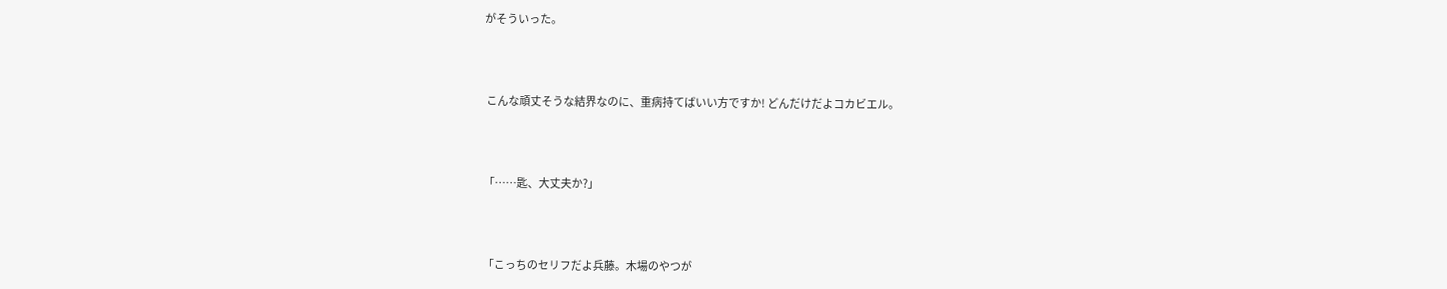がそういった。



 こんな頑丈そうな結界なのに、重病持てばいい方ですか! どんだけだよコカビエル。



「……匙、大丈夫か?」



「こっちのセリフだよ兵藤。木場のやつが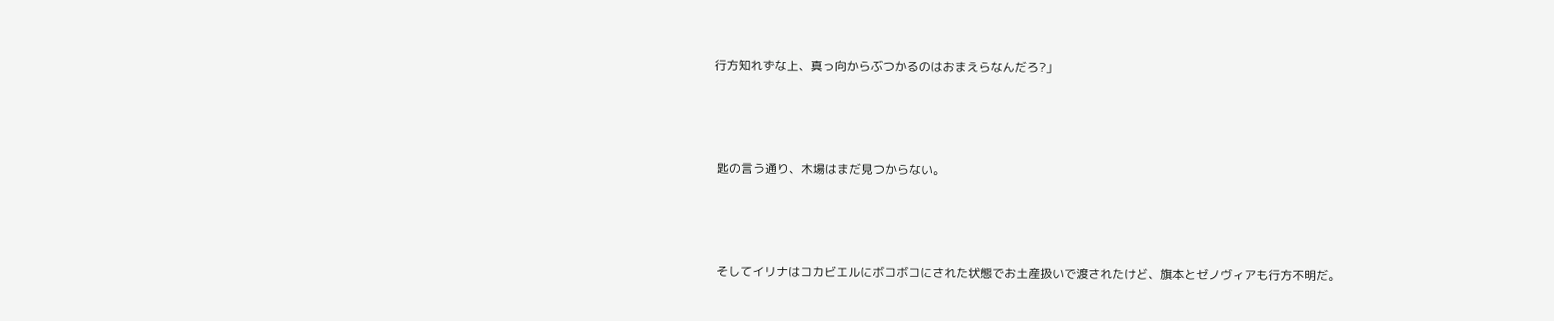行方知れずな上、真っ向からぶつかるのはおまえらなんだろ?」



 匙の言う通り、木場はまだ見つからない。



 そしてイリナはコカビエルにボコボコにされた状態でお土産扱いで渡されたけど、旗本とゼノヴィアも行方不明だ。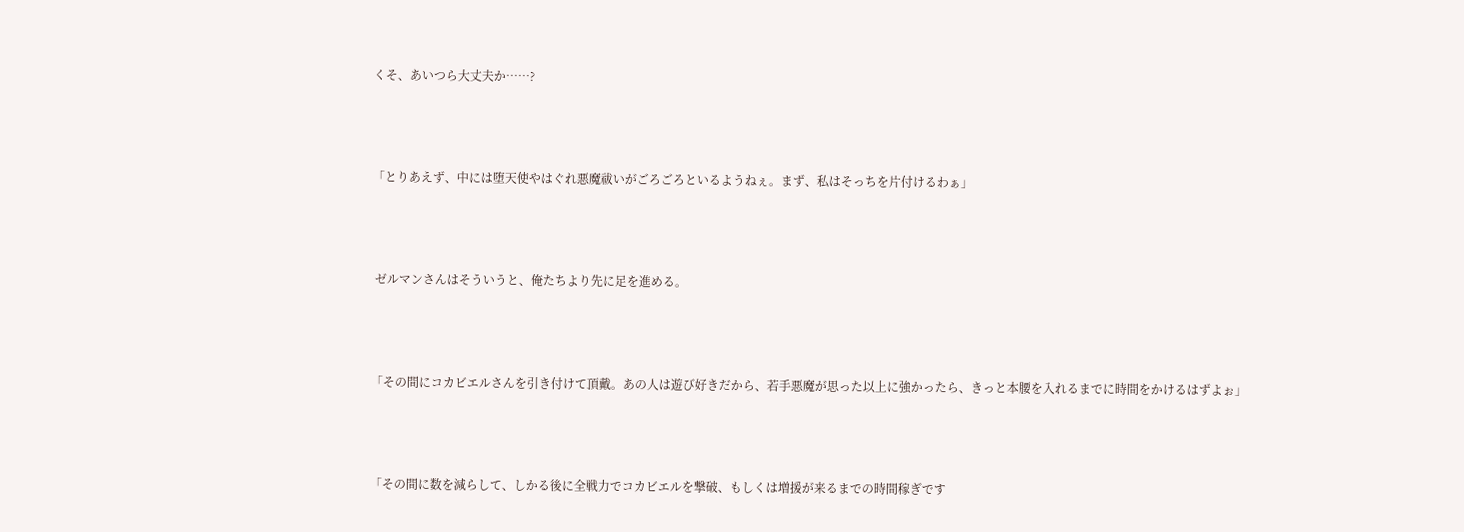くそ、あいつら大丈夫か……?



「とりあえず、中には堕天使やはぐれ悪魔祓いがごろごろといるようねぇ。まず、私はそっちを片付けるわぁ」



 ゼルマンさんはそういうと、俺たちより先に足を進める。



「その間にコカビエルさんを引き付けて頂戴。あの人は遊び好きだから、若手悪魔が思った以上に強かったら、きっと本腰を入れるまでに時間をかけるはずよぉ」



「その間に数を減らして、しかる後に全戦力でコカビエルを撃破、もしくは増援が来るまでの時間稼ぎです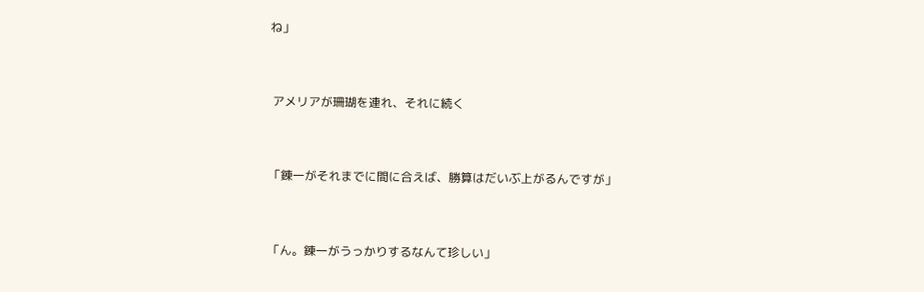ね」



 アメリアが珊瑚を連れ、それに続く



「錬一がそれまでに間に合えば、勝算はだいぶ上がるんですが」



「ん。錬一がうっかりするなんて珍しい」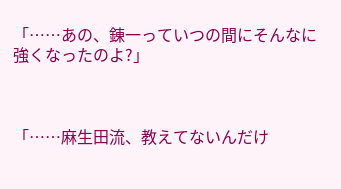「……あの、錬一っていつの間にそんなに強くなったのよ?」



「……麻生田流、教えてないんだけ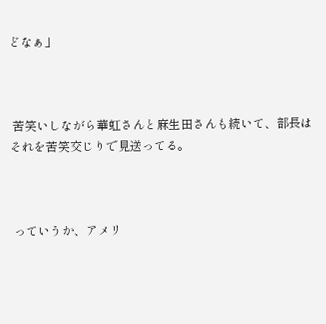どなぁ」



 苦笑いしながら華虹さんと麻生田さんも続いて、部長はそれを苦笑交じりで見送ってる。



 っていうか、アメリ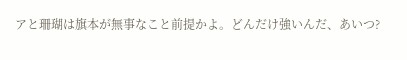アと珊瑚は旗本が無事なこと前提かよ。どんだけ強いんだ、あいつ?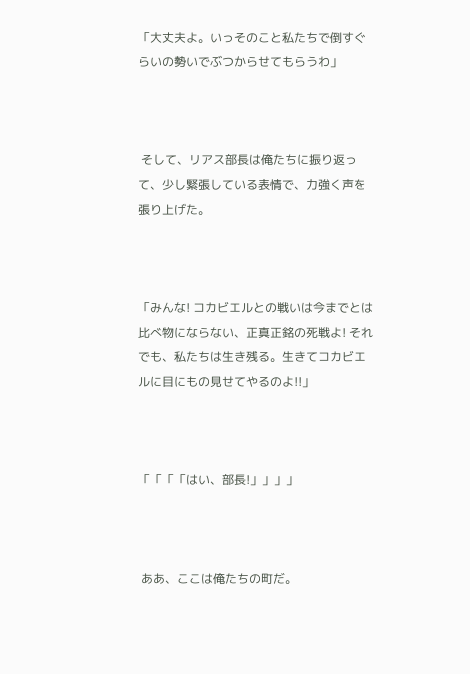「大丈夫よ。いっそのこと私たちで倒すぐらいの勢いでぶつからせてもらうわ」



 そして、リアス部長は俺たちに振り返って、少し緊張している表情で、力強く声を張り上げた。



「みんな! コカビエルとの戦いは今までとは比べ物にならない、正真正銘の死戦よ! それでも、私たちは生き残る。生きてコカビエルに目にもの見せてやるのよ!!」



「「「「はい、部長!」」」」



 ああ、ここは俺たちの町だ。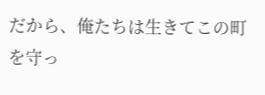だから、俺たちは生きてこの町を守っ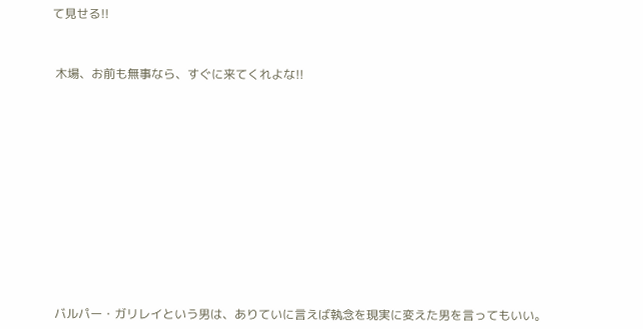て見せる!!



 木場、お前も無事なら、すぐに来てくれよな!!















 バルパー・ガリレイという男は、ありていに言えば執念を現実に変えた男を言ってもいい。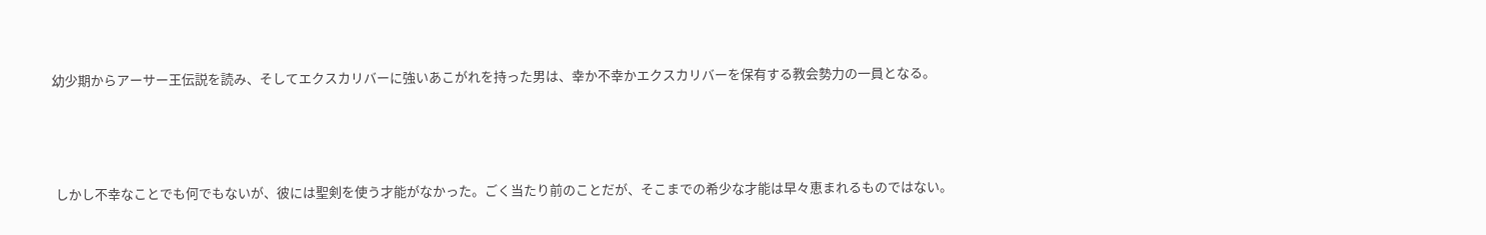幼少期からアーサー王伝説を読み、そしてエクスカリバーに強いあこがれを持った男は、幸か不幸かエクスカリバーを保有する教会勢力の一員となる。



 しかし不幸なことでも何でもないが、彼には聖剣を使う才能がなかった。ごく当たり前のことだが、そこまでの希少な才能は早々恵まれるものではない。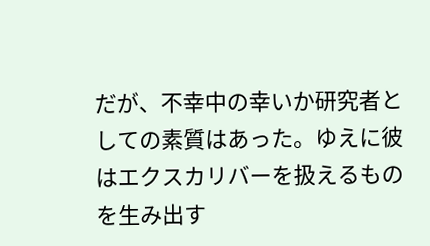だが、不幸中の幸いか研究者としての素質はあった。ゆえに彼はエクスカリバーを扱えるものを生み出す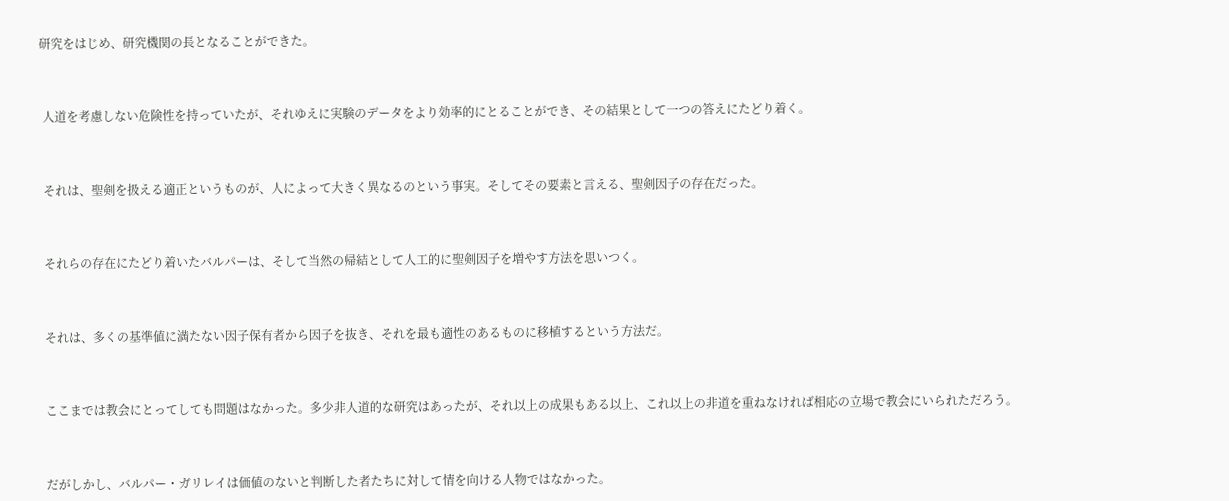研究をはじめ、研究機関の長となることができた。



 人道を考慮しない危険性を持っていたが、それゆえに実験のデータをより効率的にとることができ、その結果として一つの答えにたどり着く。



 それは、聖剣を扱える適正というものが、人によって大きく異なるのという事実。そしてその要素と言える、聖剣因子の存在だった。



 それらの存在にたどり着いたバルパーは、そして当然の帰結として人工的に聖剣因子を増やす方法を思いつく。



 それは、多くの基準値に満たない因子保有者から因子を抜き、それを最も適性のあるものに移植するという方法だ。



 ここまでは教会にとってしても問題はなかった。多少非人道的な研究はあったが、それ以上の成果もある以上、これ以上の非道を重ねなければ相応の立場で教会にいられただろう。



 だがしかし、バルパー・ガリレイは価値のないと判断した者たちに対して情を向ける人物ではなかった。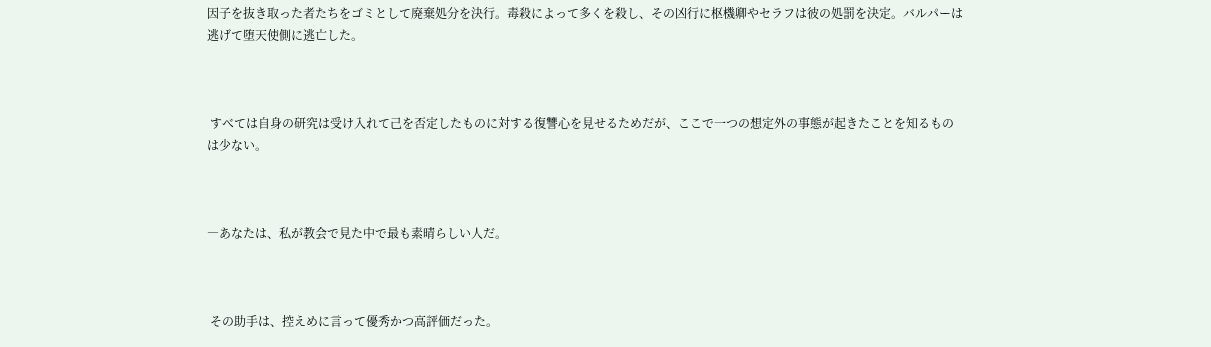因子を抜き取った者たちをゴミとして廃棄処分を決行。毒殺によって多くを殺し、その凶行に枢機卿やセラフは彼の処罰を決定。バルパーは逃げて堕天使側に逃亡した。



 すべては自身の研究は受け入れて己を否定したものに対する復讐心を見せるためだが、ここで一つの想定外の事態が起きたことを知るものは少ない。



―あなたは、私が教会で見た中で最も素晴らしい人だ。



 その助手は、控えめに言って優秀かつ高評価だった。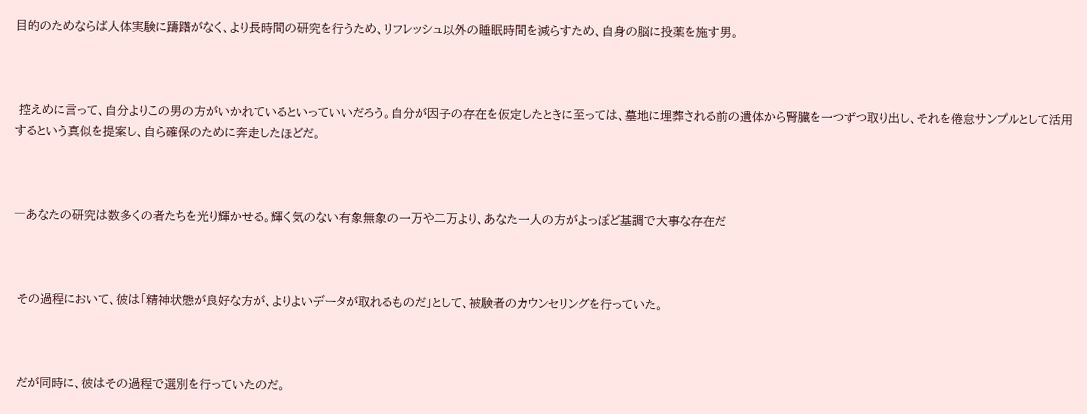目的のためならば人体実験に躊躇がなく、より長時間の研究を行うため、リフレッシュ以外の睡眠時間を減らすため、自身の脳に投薬を施す男。



 控えめに言って、自分よりこの男の方がいかれているといっていいだろう。自分が因子の存在を仮定したときに至っては、墓地に埋葬される前の遺体から腎臓を一つずつ取り出し、それを倦怠サンプルとして活用するという真似を提案し、自ら確保のために奔走したほどだ。



―あなたの研究は数多くの者たちを光り輝かせる。輝く気のない有象無象の一万や二万より、あなた一人の方がよっぽど基調で大事な存在だ



 その過程において、彼は「精神状態が良好な方が、よりよいデータが取れるものだ」として、被験者のカウンセリングを行っていた。



 だが同時に、彼はその過程で選別を行っていたのだ。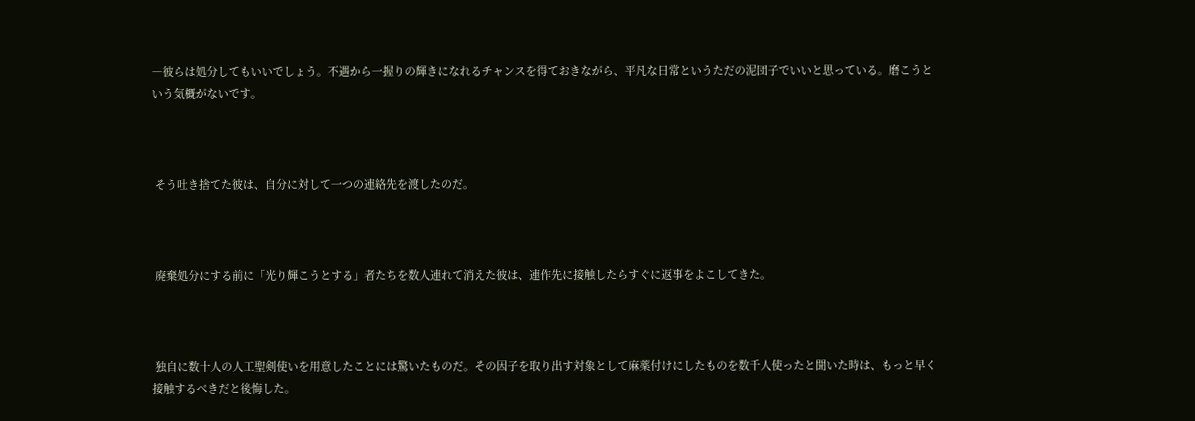―彼らは処分してもいいでしょう。不遇から一握りの輝きになれるチャンスを得ておきながら、平凡な日常というただの泥団子でいいと思っている。磨こうという気概がないです。



 そう吐き捨てた彼は、自分に対して一つの連絡先を渡したのだ。



 廃棄処分にする前に「光り輝こうとする」者たちを数人連れて消えた彼は、連作先に接触したらすぐに返事をよこしてきた。



 独自に数十人の人工聖剣使いを用意したことには驚いたものだ。その因子を取り出す対象として麻薬付けにしたものを数千人使ったと聞いた時は、もっと早く接触するべきだと後悔した。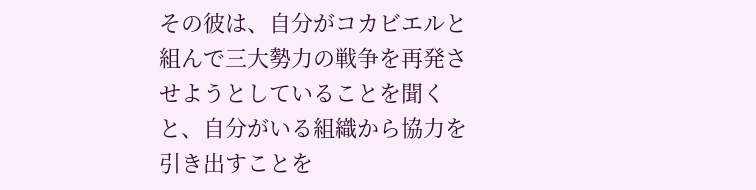その彼は、自分がコカビエルと組んで三大勢力の戦争を再発させようとしていることを聞くと、自分がいる組織から協力を引き出すことを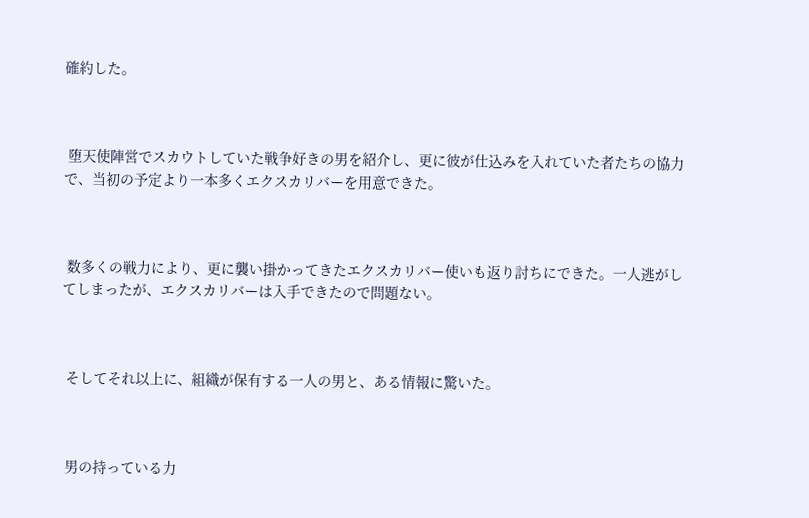確約した。



 堕天使陣営でスカウトしていた戦争好きの男を紹介し、更に彼が仕込みを入れていた者たちの協力で、当初の予定より一本多くエクスカリバーを用意できた。



 数多くの戦力により、更に襲い掛かってきたエクスカリバー使いも返り討ちにできた。一人逃がしてしまったが、エクスカリバーは入手できたので問題ない。



 そしてそれ以上に、組織が保有する一人の男と、ある情報に驚いた。



 男の持っている力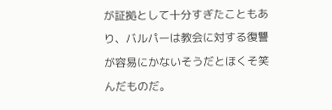が証拠として十分すぎたこともあり、バルパーは教会に対する復讐が容易にかないそうだとほくそ笑んだものだ。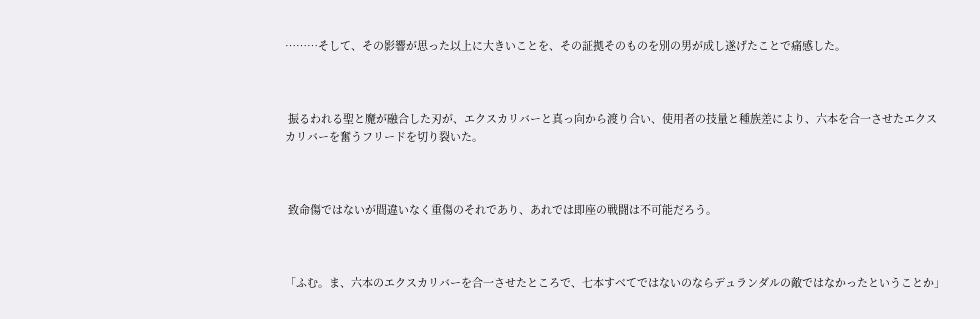………そして、その影響が思った以上に大きいことを、その証拠そのものを別の男が成し遂げたことで痛感した。



 振るわれる聖と魔が融合した刃が、エクスカリバーと真っ向から渡り合い、使用者の技量と種族差により、六本を合一させたエクスカリバーを奮うフリードを切り裂いた。



 致命傷ではないが間違いなく重傷のそれであり、あれでは即座の戦闘は不可能だろう。



「ふむ。ま、六本のエクスカリバーを合一させたところで、七本すべてではないのならデュランダルの敵ではなかったということか」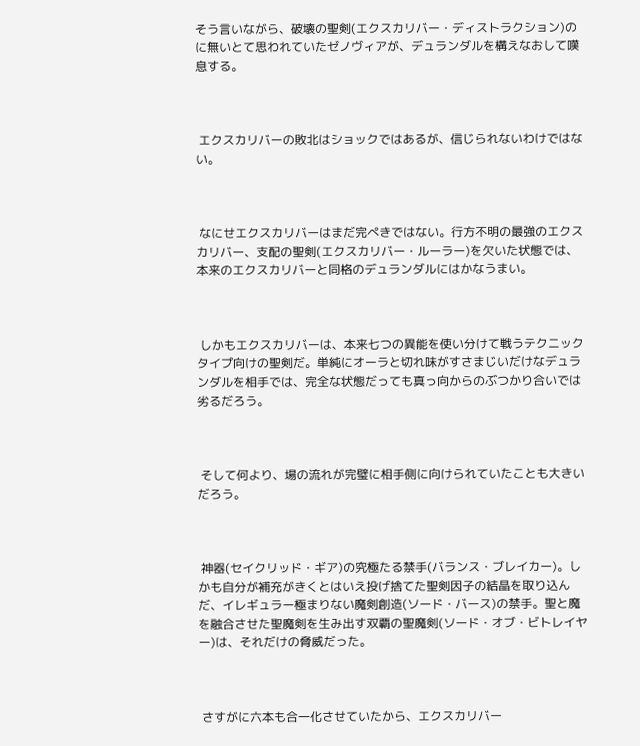そう言いながら、破壊の聖剣(エクスカリバー・ディストラクション)のに無いとて思われていたゼノヴィアが、デュランダルを構えなおして嘆息する。



 エクスカリバーの敗北はショックではあるが、信じられないわけではない。



 なにせエクスカリバーはまだ完ぺきではない。行方不明の最強のエクスカリバー、支配の聖剣(エクスカリバー・ルーラー)を欠いた状態では、本来のエクスカリバーと同格のデュランダルにはかなうまい。



 しかもエクスカリバーは、本来七つの異能を使い分けて戦うテクニックタイプ向けの聖剣だ。単純にオーラと切れ味がすさまじいだけなデュランダルを相手では、完全な状態だっても真っ向からのぶつかり合いでは劣るだろう。



 そして何より、場の流れが完璧に相手側に向けられていたことも大きいだろう。



 神器(セイクリッド・ギア)の究極たる禁手(バランス・ブレイカー)。しかも自分が補充がきくとはいえ投げ捨てた聖剣因子の結晶を取り込んだ、イレギュラー極まりない魔剣創造(ソード・バース)の禁手。聖と魔を融合させた聖魔剣を生み出す双覇の聖魔剣(ソード・オブ・ビトレイヤー)は、それだけの脅威だった。



 さすがに六本も合一化させていたから、エクスカリバー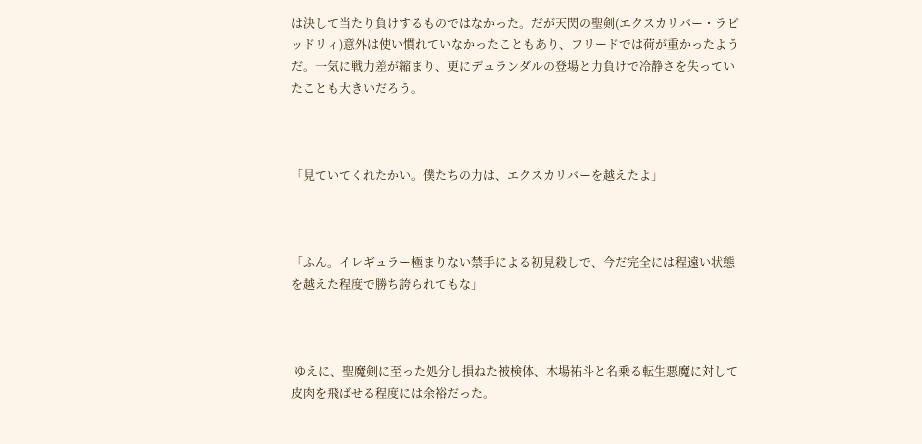は決して当たり負けするものではなかった。だが天閃の聖剣(エクスカリバー・ラピッドリィ)意外は使い慣れていなかったこともあり、フリードでは荷が重かったようだ。一気に戦力差が縮まり、更にデュランダルの登場と力負けで冷静さを失っていたことも大きいだろう。



「見ていてくれたかい。僕たちの力は、エクスカリバーを越えたよ」



「ふん。イレギュラー極まりない禁手による初見殺しで、今だ完全には程遠い状態を越えた程度で勝ち誇られてもな」



 ゆえに、聖魔剣に至った処分し損ねた被検体、木場祐斗と名乗る転生悪魔に対して皮肉を飛ばせる程度には余裕だった。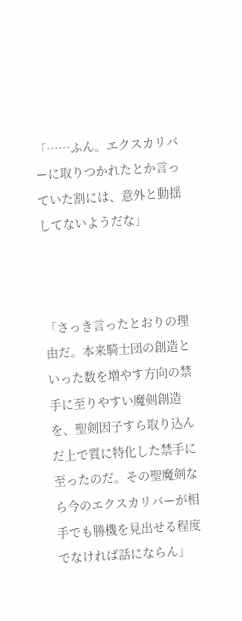「……ふん。エクスカリバーに取りつかれたとか言っていた割には、意外と動揺してないようだな」



「さっき言ったとおりの理由だ。本来騎士団の創造といった数を増やす方向の禁手に至りやすい魔剣創造を、聖剣因子すら取り込んだ上で質に特化した禁手に至ったのだ。その聖魔剣なら今のエクスカリバーが相手でも勝機を見出せる程度でなければ話にならん」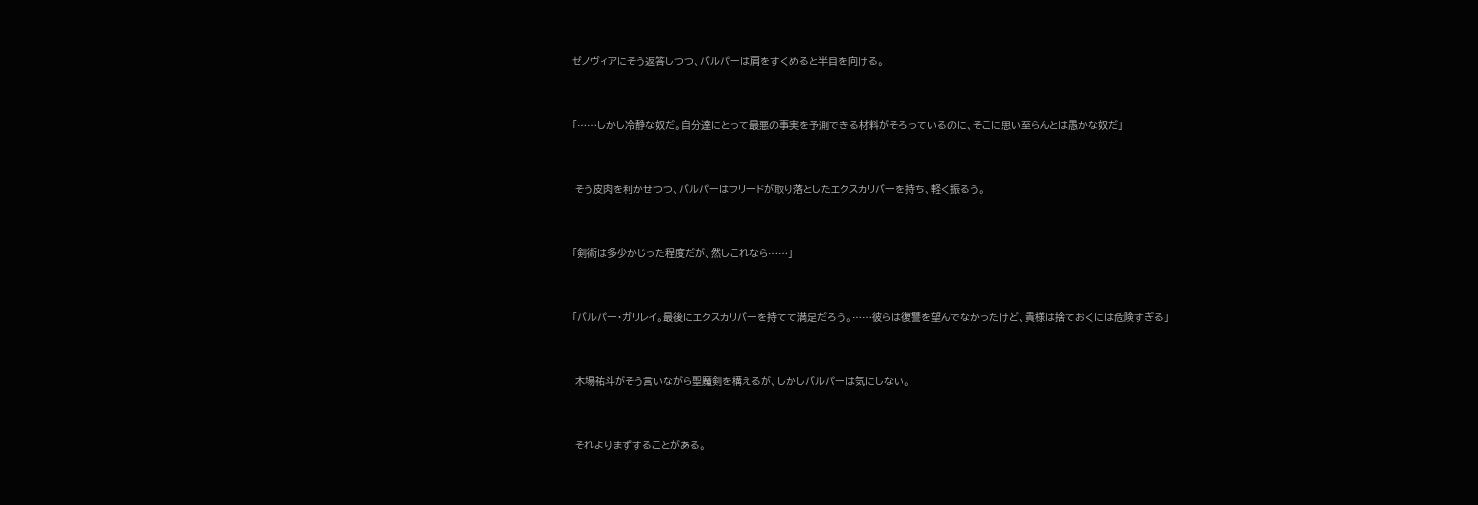ゼノヴィアにそう返答しつつ、バルパーは肩をすくめると半目を向ける。



「……しかし冷静な奴だ。自分達にとって最悪の事実を予測できる材料がそろっているのに、そこに思い至らんとは愚かな奴だ」



 そう皮肉を利かせつつ、バルパーはフリードが取り落としたエクスカリバーを持ち、軽く振るう。



「剣術は多少かじった程度だが、然しこれなら……」



「バルパー・ガリレイ。最後にエクスカリバーを持てて満足だろう。……彼らは復讐を望んでなかったけど、貴様は捨ておくには危険すぎる」



 木場祐斗がそう言いながら聖魔剣を構えるが、しかしバルパーは気にしない。



 それよりまずすることがある。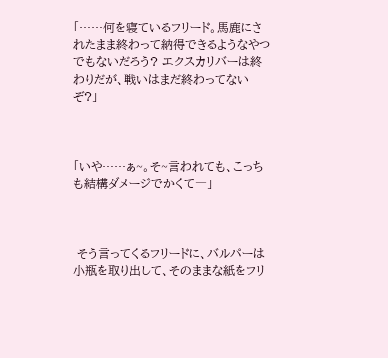「……何を寝ているフリード。馬鹿にされたまま終わって納得できるようなやつでもないだろう? エクスカリバーは終わりだが、戦いはまだ終わってないぞ?」



「いや……ぁ~。そ~言われても、こっちも結構ダメージでかくて―」



 そう言ってくるフリードに、バルパーは小瓶を取り出して、そのままな紙をフリ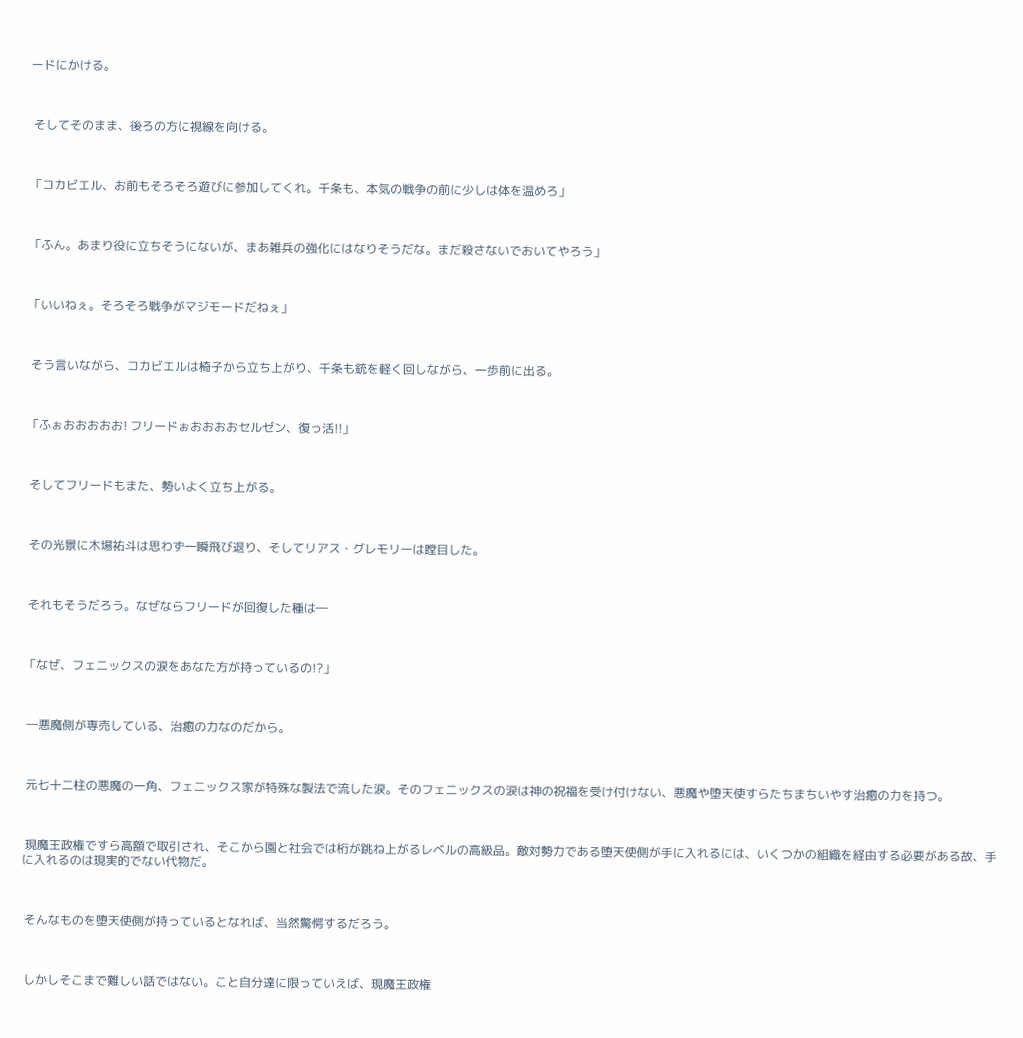ードにかける。



 そしてそのまま、後ろの方に視線を向ける。



「コカビエル、お前もそろそろ遊びに参加してくれ。千条も、本気の戦争の前に少しは体を温めろ」



「ふん。あまり役に立ちそうにないが、まあ雑兵の強化にはなりそうだな。まだ殺さないでおいてやろう」



「いいねぇ。そろそろ戦争がマジモードだねぇ」



 そう言いながら、コカビエルは椅子から立ち上がり、千条も銃を軽く回しながら、一歩前に出る。



「ふぉおおおおお! フリードぉおおおおセルゼン、復っ活!!」



 そしてフリードもまた、勢いよく立ち上がる。



 その光景に木場祐斗は思わず一瞬飛び退り、そしてリアス・グレモリーは瞠目した。



 それもそうだろう。なぜならフリードが回復した種は―



「なぜ、フェニックスの涙をあなた方が持っているの!?」



 ―悪魔側が専売している、治癒の力なのだから。



 元七十二柱の悪魔の一角、フェニックス家が特殊な製法で流した涙。そのフェニックスの涙は神の祝福を受け付けない、悪魔や堕天使すらたちまちいやす治癒の力を持つ。



 現魔王政権ですら高額で取引され、そこから園と社会では桁が跳ね上がるレベルの高級品。敵対勢力である堕天使側が手に入れるには、いくつかの組織を経由する必要がある故、手に入れるのは現実的でない代物だ。



 そんなものを堕天使側が持っているとなれば、当然驚愕するだろう。



 しかしそこまで難しい話ではない。こと自分達に限っていえば、現魔王政権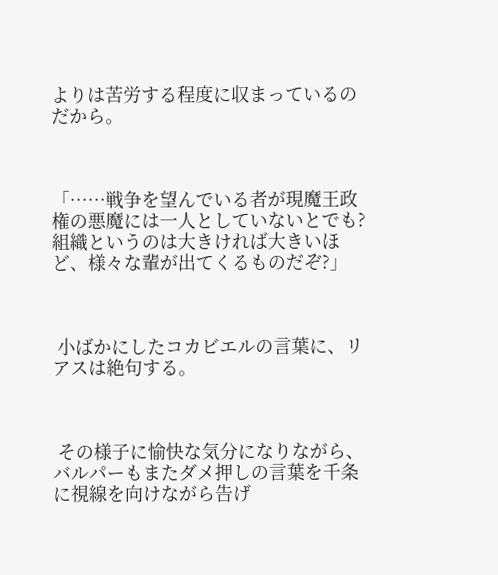よりは苦労する程度に収まっているのだから。



「……戦争を望んでいる者が現魔王政権の悪魔には一人としていないとでも? 組織というのは大きければ大きいほど、様々な輩が出てくるものだぞ?」



 小ばかにしたコカビエルの言葉に、リアスは絶句する。



 その様子に愉快な気分になりながら、バルパーもまたダメ押しの言葉を千条に視線を向けながら告げ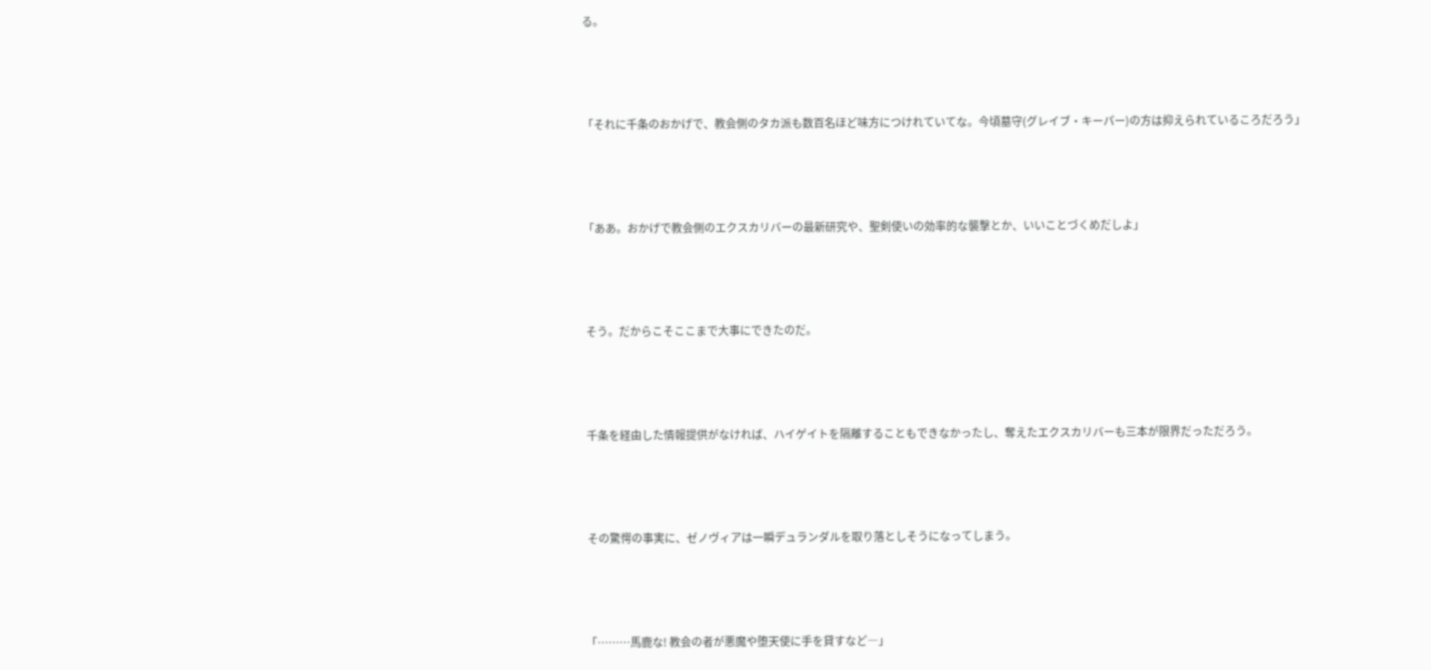る。



「それに千条のおかげで、教会側のタカ派も数百名ほど味方につけれていてな。今頃墓守(グレイブ・キーパー)の方は抑えられているころだろう」



「ああ。おかげで教会側のエクスカリバーの最新研究や、聖剣使いの効率的な襲撃とか、いいことづくめだしよ」



 そう。だからこそここまで大事にできたのだ。



 千条を経由した情報提供がなければ、ハイゲイトを隔離することもできなかったし、奪えたエクスカリバーも三本が限界だっただろう。



 その驚愕の事実に、ゼノヴィアは一瞬デュランダルを取り落としそうになってしまう。



「………馬鹿な! 教会の者が悪魔や堕天使に手を貸すなど―」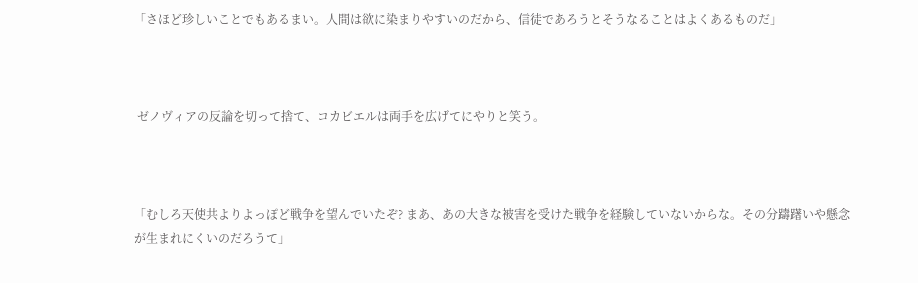「さほど珍しいことでもあるまい。人間は欲に染まりやすいのだから、信徒であろうとそうなることはよくあるものだ」



 ゼノヴィアの反論を切って捨て、コカビエルは両手を広げてにやりと笑う。



「むしろ天使共よりよっぽど戦争を望んでいたぞ? まあ、あの大きな被害を受けた戦争を経験していないからな。その分躊躇いや懸念が生まれにくいのだろうて」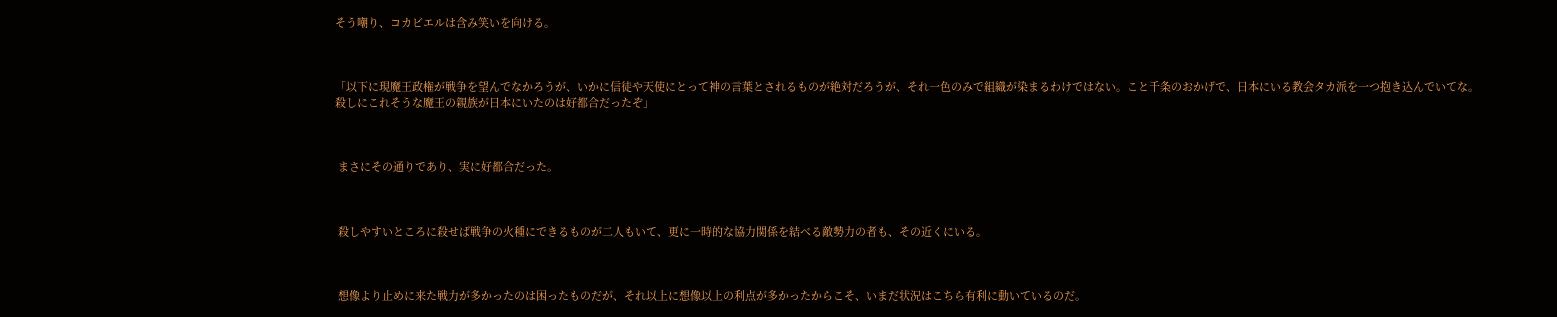そう嘲り、コカビエルは含み笑いを向ける。



「以下に現魔王政権が戦争を望んでなかろうが、いかに信徒や天使にとって神の言葉とされるものが絶対だろうが、それ一色のみで組織が染まるわけではない。こと千条のおかげで、日本にいる教会タカ派を一つ抱き込んでいてな。殺しにこれそうな魔王の親族が日本にいたのは好都合だったぞ」



 まさにその通りであり、実に好都合だった。



 殺しやすいところに殺せば戦争の火種にできるものが二人もいて、更に一時的な協力関係を結べる敵勢力の者も、その近くにいる。



 想像より止めに来た戦力が多かったのは困ったものだが、それ以上に想像以上の利点が多かったからこそ、いまだ状況はこちら有利に動いているのだ。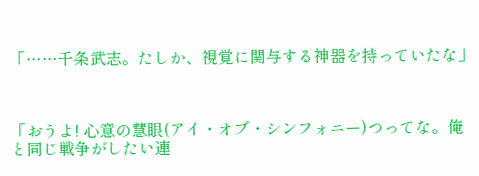「……千条武志。たしか、視覚に関与する神器を持っていたな」



「おうよ! 心意の慧眼(アイ・オブ・シンフォニー)つってな。俺と同じ戦争がしたい連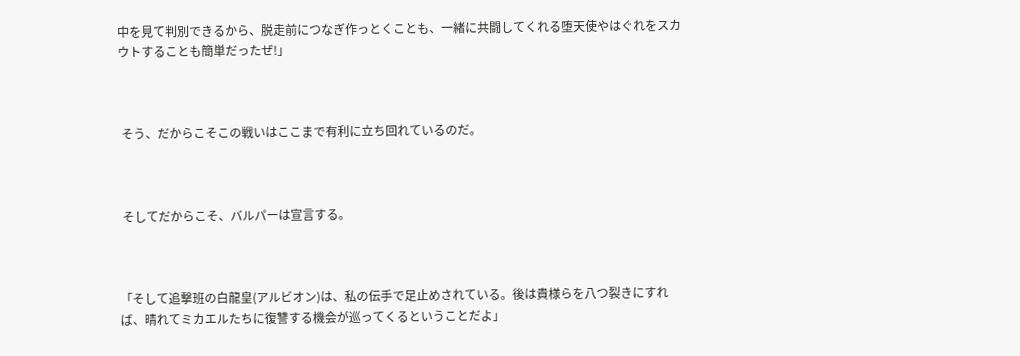中を見て判別できるから、脱走前につなぎ作っとくことも、一緒に共闘してくれる堕天使やはぐれをスカウトすることも簡単だったぜ!」



 そう、だからこそこの戦いはここまで有利に立ち回れているのだ。



 そしてだからこそ、バルパーは宣言する。



「そして追撃班の白龍皇(アルビオン)は、私の伝手で足止めされている。後は貴様らを八つ裂きにすれば、晴れてミカエルたちに復讐する機会が巡ってくるということだよ」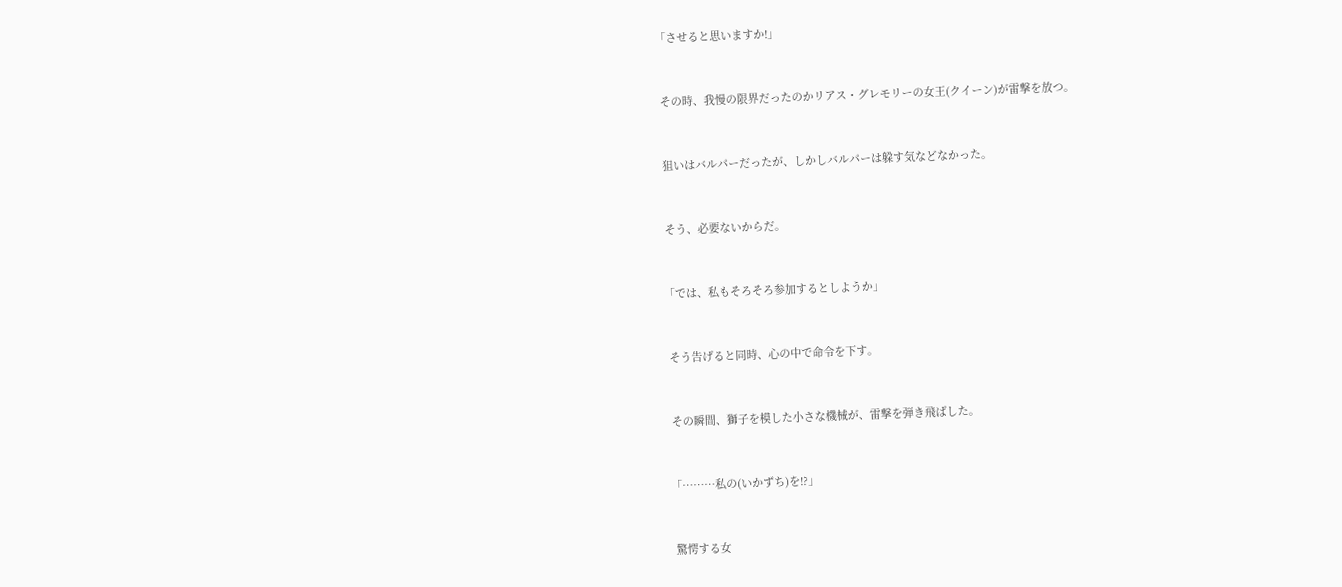「させると思いますか!」



 その時、我慢の限界だったのかリアス・グレモリーの女王(クイーン)が雷撃を放つ。



 狙いはバルパーだったが、しかしバルパーは躱す気などなかった。



 そう、必要ないからだ。



「では、私もそろそろ参加するとしようか」



 そう告げると同時、心の中で命令を下す。



 その瞬間、獅子を模した小さな機械が、雷撃を弾き飛ばした。



「………私の(いかずち)を!?」



 驚愕する女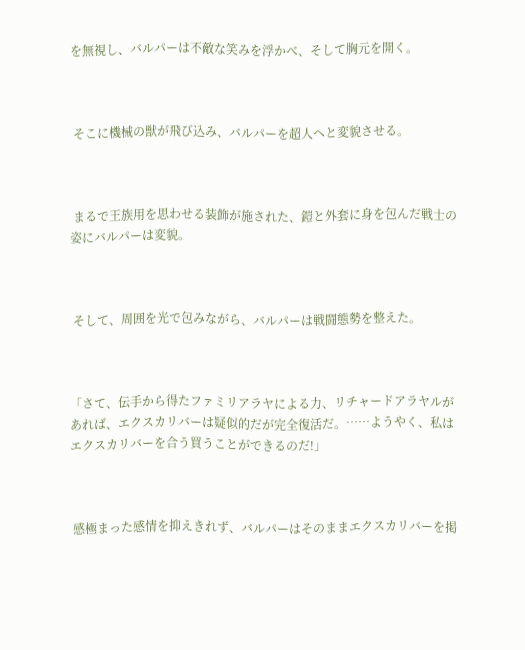を無視し、バルパーは不敵な笑みを浮かべ、そして胸元を開く。



 そこに機械の獣が飛び込み、バルパーを超人へと変貌させる。



 まるで王族用を思わせる装飾が施された、鎧と外套に身を包んだ戦士の姿にバルパーは変貌。



 そして、周囲を光で包みながら、バルパーは戦闘態勢を整えた。



「さて、伝手から得たファミリアラヤによる力、リチャードアラヤルがあれば、エクスカリバーは疑似的だが完全復活だ。……ようやく、私はエクスカリバーを合う買うことができるのだ!」



 感極まった感情を抑えきれず、バルパーはそのままエクスカリバーを掲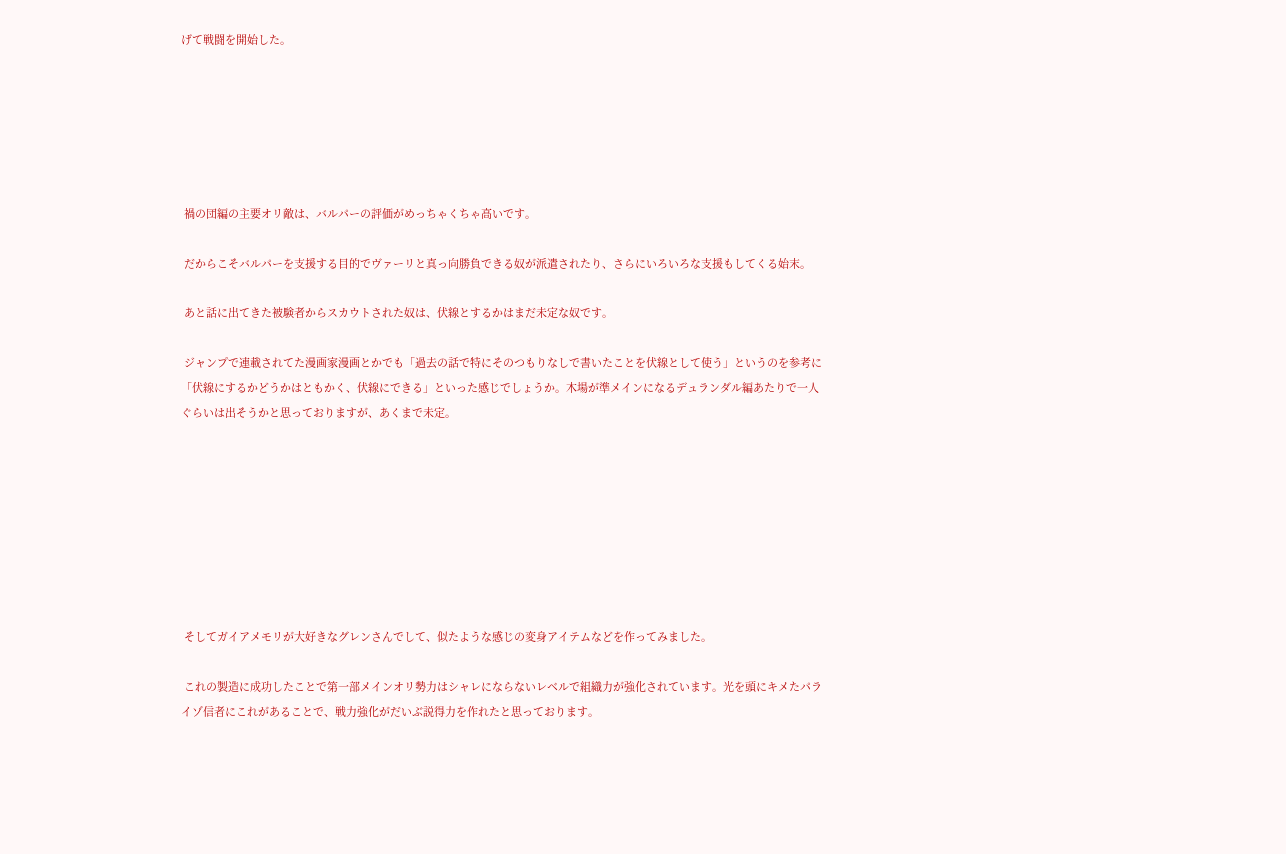げて戦闘を開始した。






 禍の団編の主要オリ敵は、バルパーの評価がめっちゃくちゃ高いです。

 だからこそバルパーを支援する目的でヴァーリと真っ向勝負できる奴が派遣されたり、さらにいろいろな支援もしてくる始末。

 あと話に出てきた被験者からスカウトされた奴は、伏線とするかはまだ未定な奴です。

 ジャンプで連載されてた漫画家漫画とかでも「過去の話で特にそのつもりなしで書いたことを伏線として使う」というのを参考に「伏線にするかどうかはともかく、伏線にできる」といった感じでしょうか。木場が準メインになるデュランダル編あたりで一人ぐらいは出そうかと思っておりますが、あくまで未定。








 そしてガイアメモリが大好きなグレンさんでして、似たような感じの変身アイテムなどを作ってみました。

 これの製造に成功したことで第一部メインオリ勢力はシャレにならないレベルで組織力が強化されています。光を頭にキメたパライゾ信者にこれがあることで、戦力強化がだいぶ説得力を作れたと思っております。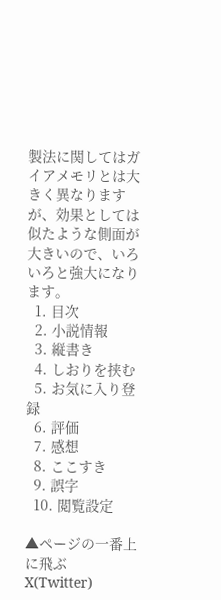製法に関してはガイアメモリとは大きく異なりますが、効果としては似たような側面が大きいので、いろいろと強大になります。
  1. 目次
  2. 小説情報
  3. 縦書き
  4. しおりを挟む
  5. お気に入り登録
  6. 評価
  7. 感想
  8. ここすき
  9. 誤字
  10. 閲覧設定

▲ページの一番上に飛ぶ
X(Twitter)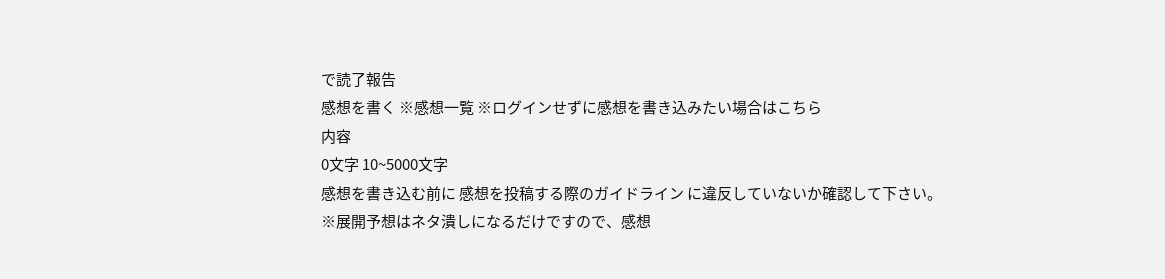で読了報告
感想を書く ※感想一覧 ※ログインせずに感想を書き込みたい場合はこちら
内容
0文字 10~5000文字
感想を書き込む前に 感想を投稿する際のガイドライン に違反していないか確認して下さい。
※展開予想はネタ潰しになるだけですので、感想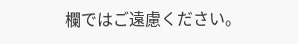欄ではご遠慮ください。